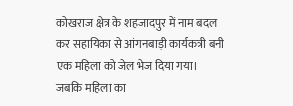कोखराज क्षेत्र के शहजादपुर में नाम बदल कर सहायिका से आंगनबाड़ी कार्यकत्री बनी एक महिला को जेल भेज दिया गया। जबकि महिला का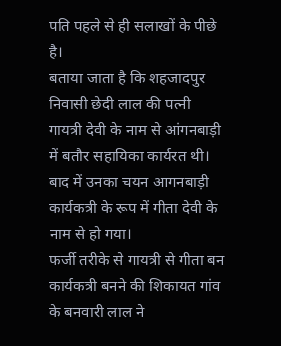पति पहले से ही सलाखों के पीछे है।
बताया जाता है कि शहजादपुर निवासी छेदी लाल की पत्नी गायत्री देवी के नाम से आंगनबाड़ी में बतौर सहायिका कार्यरत थी। बाद में उनका चयन आगनबाड़ी कार्यकत्री के रूप में गीता देवी के नाम से हो गया।
फर्जी तरीके से गायत्री से गीता बन कार्यकत्री बनने की शिकायत गांव के बनवारी लाल ने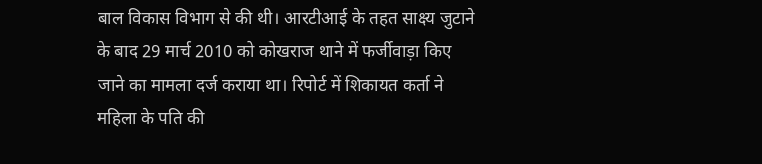बाल विकास विभाग से की थी। आरटीआई के तहत साक्ष्य जुटाने के बाद 29 मार्च 2010 को कोखराज थाने में फर्जीवाड़ा किए जाने का मामला दर्ज कराया था। रिपोर्ट में शिकायत कर्ता ने महिला के पति की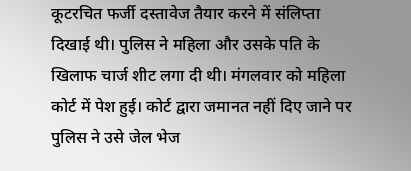कूटरचित फर्जी दस्तावेज तैयार करने में संलिप्ता दिखाई थी। पुलिस ने महिला और उसके पति के खिलाफ चार्ज शीट लगा दी थी। मंगलवार को महिला कोर्ट में पेश हुई। कोर्ट द्वारा जमानत नहीं दिए जाने पर पुलिस ने उसे जेल भेज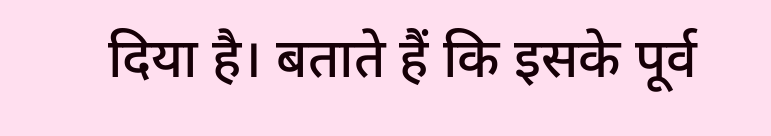दिया है। बताते हैं कि इसके पूर्व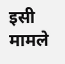इसी मामले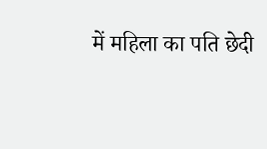में महिला का पति छेदी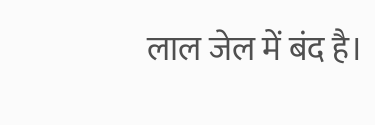लाल जेल में बंद है।